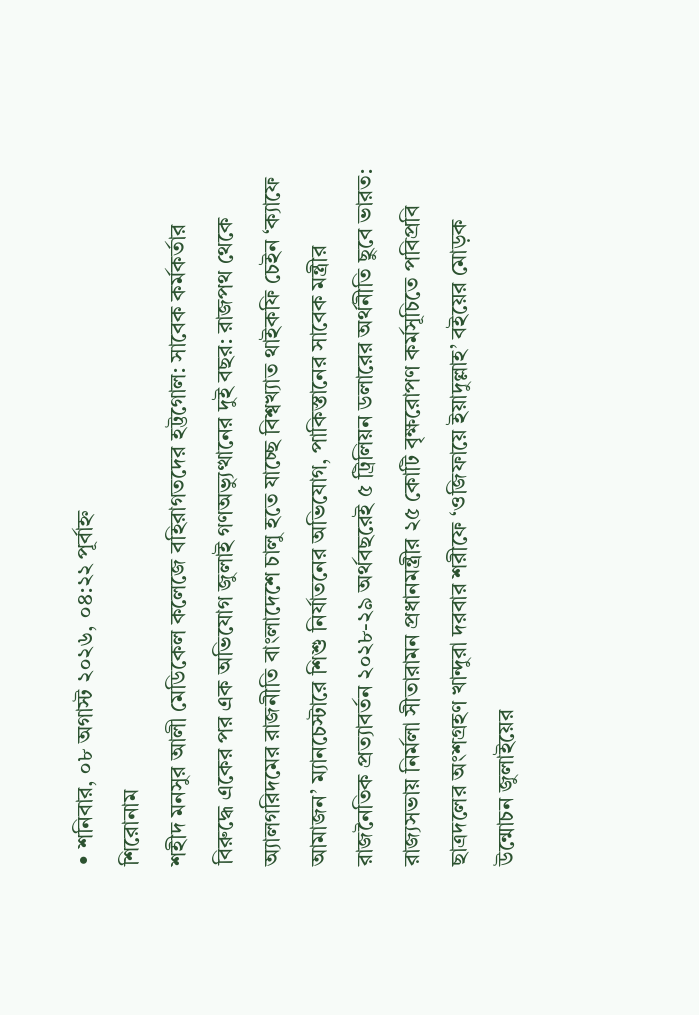• শনিবার, ০৮ অগাস্ট ২০২৬, ০৪:২২ পূর্বাহ্ন
শিরোনাম
শহীদ মনসুর আলী মেডিকেল কলেজে বহিরাগতদের হট্টগোল: সাবেক কর্মকর্তার বিরুদ্ধে একের পর এক অভিযোগ জুলাই গণঅভ্যুত্থানের দুই বছর: রাজপথ থেকে অ্যালগরিদমের রাজনীতি বাংলাদেশে চালু হতে যাচ্ছে বিশ্বখ্যাত থাইকফি চেইন ‘ক্যাফে আমাজন’ ম্যানচেস্টারে শিশু নির্যাতনের অভিযোগ, পাকিস্তানের সাবেক মন্ত্রীর রাজনৈতিক প্রত্যাবর্তন ২০২৮-২৯ অর্থবছরেই ৫ ট্রিলিয়ন ডলারের অর্থনীতি ছুবে ভারত: রাজ্যসভায় নির্মলা সীতারামন প্রধানমন্ত্রীর ২৫ কোটি বৃক্ষরোপণ কর্মসূচিতে পবিপ্রবি ছাত্রদলের অংশগ্রহণ খান্দুরা দরবার শরীফে ‘ওজিফায়ে ইয়াদুল্লাহ’ বইয়ের মোড়ক উন্মোচন জুলাইয়ের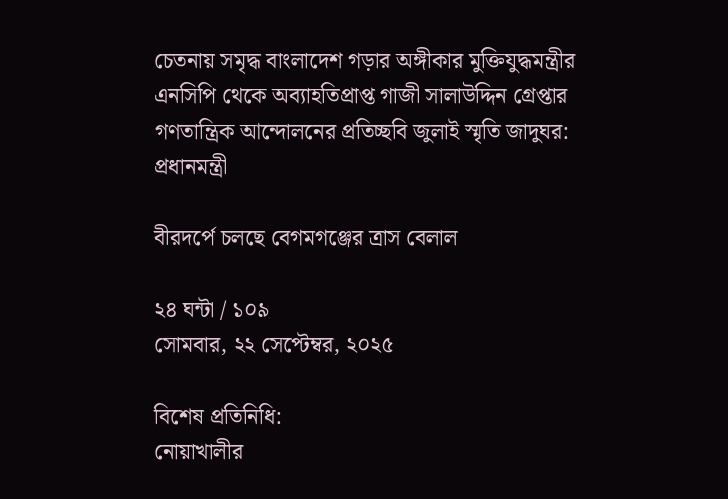চেতনায় সমৃদ্ধ বাংলাদেশ গড়ার অঙ্গীকার মুক্তিযুদ্ধমন্ত্রীর এনসিপি থেকে অব্যাহতিপ্রাপ্ত গাজী সালাউদ্দিন গ্রেপ্তার গণতান্ত্রিক আন্দোলনের প্রতিচ্ছবি জুলাই স্মৃতি জাদুঘর: প্রধানমন্ত্রী

বীরদর্পে চলছে বেগমগঞ্জের ত্রাস বেলাল

২৪ ঘন্টা / ১০৯
সোমবার, ২২ সেপ্টেম্বর, ২০২৫

বিশেষ প্রতিনিধি:
নোয়াখালীর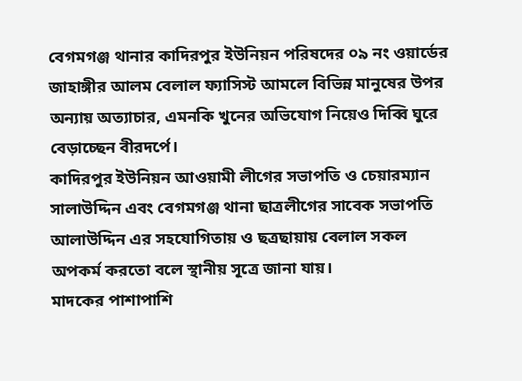বেগমগঞ্জ থানার কাদিরপুর ইউনিয়ন পরিষদের ০৯ নং ওয়ার্ডের জাহাঙ্গীর আলম বেলাল ফ্যাসিস্ট আমলে বিভিন্ন মানুষের উপর অন্যায় অত্যাচার, এমনকি খুনের অভিযোগ নিয়েও দিব্বি ঘুরে বেড়াচ্ছেন বীরদর্পে।
কাদিরপুর ইউনিয়ন আওয়ামী লীগের সভাপতি ও চেয়ারম্যান সালাউদ্দিন এবং বেগমগঞ্জ থানা ছাত্রলীগের সাবেক সভাপতি আলাউদ্দিন এর সহযোগিতায় ও ছত্রছায়ায় বেলাল সকল অপকর্ম করতো বলে স্থানীয় সূত্রে জানা যায়।
মাদকের পাশাপাশি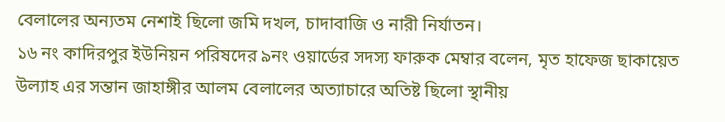বেলালের অন্যতম নেশাই ছিলো জমি দখল, চাদাবাজি ও নারী নির্যাতন।
১৬ নং কাদিরপুর ইউনিয়ন পরিষদের ৯নং ওয়ার্ডের সদস্য ফারুক মেম্বার বলেন, মৃত হাফেজ ছাকায়েত উল্যাহ এর সন্তান জাহাঙ্গীর আলম বেলালের অত্যাচারে অতিষ্ট ছিলো স্থানীয়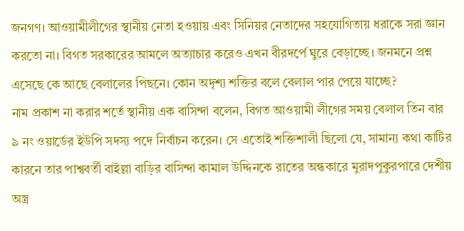জনগণ। আওয়ামীলীগের স্থানীয় নেতা হওয়ায় এবং সিনিয়র নেতাদের সহযোগিতায় ধরাকে সরা জ্ঞান করতো না। বিগত সরকারের আমলে অত্যাচার করেও এখন বীরদর্পে ঘুরে বেড়াচ্ছে। জনমনে প্রশ্ন এসেছে কে আছে বেলালের পিছনে। কোন অদৃশ্য শক্তির বলে বেলাল পার পেয়ে যাচ্ছে?
নাম প্রকাশ না করার শর্তে স্থানীয় এক বাসিন্দা বলেন, বিগত আওয়ামী লীগের সময় বেলাল তিন বার ৯ নং ওয়ার্ডের ইউপি সদস্য পদে নির্বাচন করেন। সে এতোই শক্তিশালী ছিলো যে, সামান্য কথা কাটির কারনে তার পাশ্ববর্তী বাইল্লা বাড়ির বাসিন্দা কামাল উদ্দিনকে রাতের অন্ধকারে মুরাদপুকুরপারে দেশীয় অস্ত্র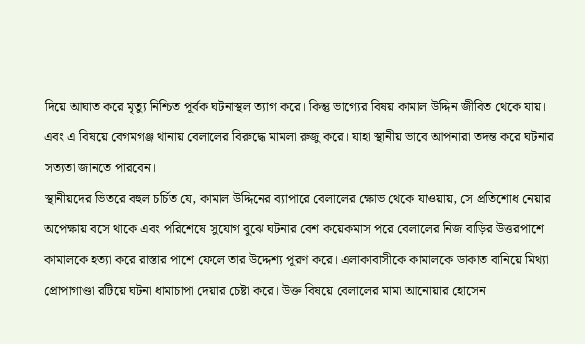দিয়ে আঘাত করে মৃত্যু নিশ্চিত পূর্বক ঘটনাস্থল ত্যাগ করে। কিন্তু ভাগ্যের বিষয় কামাল উদ্দিন জীবিত থেকে যায়। এবং এ বিষয়ে বেগমগঞ্জ থানায় বেলালের বিরুদ্ধে মামলা রুজু করে। যাহা স্থানীয় ভাবে আপনারা তদন্ত করে ঘটনার সত্যতা জানতে পারবেন।
স্থানীয়দের ভিতরে বহুল চর্চিত যে, কামাল উদ্দিনের ব্যাপারে বেলালের ক্ষোভ থেকে যাওয়ায়, সে প্রতিশোধ নেয়ার অপেক্ষায় বসে থাকে এবং পরিশেষে সুযোগ বুঝে ঘটনার বেশ কয়েকমাস পরে বেলালের নিজ বাড়ির উত্তরপাশে কামালকে হত্যা করে রাস্তার পাশে ফেলে তার উদ্দেশ্য পূরণ করে। এলাকাবাসীকে কামালকে ডাকাত বানিয়ে মিথ্যা প্রোপাগাণ্ডা রটিয়ে ঘটনা ধামাচাপা দেয়ার চেষ্টা করে। উক্ত বিষয়ে বেলালের মামা আনোয়ার হোসেন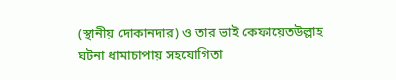(স্থানীয় দোকানদার) ও তার ভাই কেফায়েতউল্লাহ ঘটনা ধামাচাপায় সহযোগিতা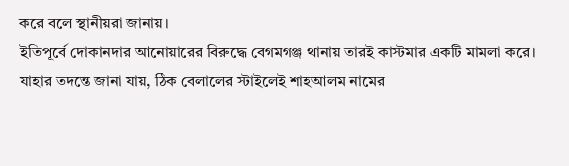করে বলে স্থানীয়রা জানায়।
ইতিপূর্বে দোকানদার আনোয়ারের বিরুদ্ধে বেগমগঞ্জ থানায় তারই কাস্টমার একটি মামলা করে। যাহার তদন্তে জানা যায়, ঠিক বেলালের স্টাইলেই শাহআলম নামের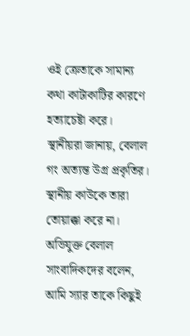ওই ক্রেতাকে সামান্য কথা কাটাকাটির কারণে হত্যাচেষ্টা করে।
স্থানীয়রা জানায়, বেলাল গং অত্যন্ত উগ্র প্রকৃতির। স্থানীয় কাউকে তারা তোয়াক্কা করে না।
অভিযুক্ত বেলাল সাংবাদিকদের বলেন, আমি স্যার তাকে কিছুই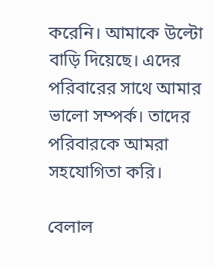করেনি। আমাকে উল্টো বাড়ি দিয়েছে। এদের পরিবারের সাথে আমার ভালো সম্পর্ক। তাদের পরিবারকে আমরা সহযোগিতা করি।

বেলাল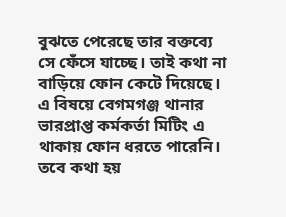বুঝতে পেরেছে তার বক্তব্যে সে ফেঁসে যাচ্ছে। তাই কথা না বাড়িয়ে ফোন কেটে দিয়েছে।
এ বিষয়ে বেগমগঞ্জ থানার ভারপ্রাপ্ত কর্মকর্তা মিটিং এ থাকায় ফোন ধরতে পারেনি। তবে কথা হয়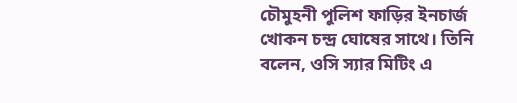চৌমুহনী পুলিশ ফাড়ির ইনচার্জ খোকন চন্দ্র ঘোষের সাথে। তিনি বলেন, ওসি স্যার মিটিং এ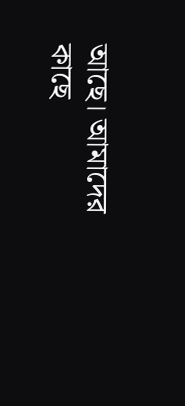আছে। আমাদের কাছে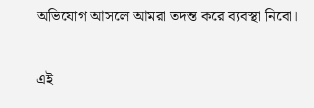অভিযোগ আসলে আমরা তদন্ত করে ব্যবস্থা নিবো।


এই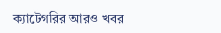ক্যাটেগরির আরও খবর